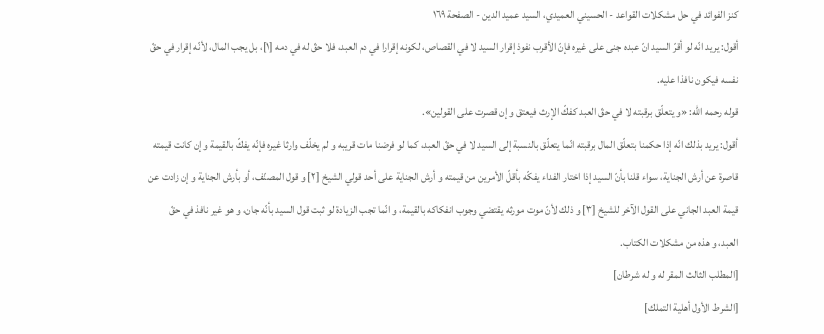كنز الفوائد في حل مشكلات القواعد - الحسيني العميدي، السيد عميد الدين - الصفحة ١٦٩
أقول: يريد انّه لو أقرّ السيد انّ عبده جنى على غيره فإنّ الأقرب نفوذ إقرار السيد لا في القصاص، لكونه إقرارا في دم العبد، فلا حقّ له في دمه [١]، بل يجب المال، لأنّه إقرار في حقّ نفسه فيكون نافذا عليه.
قوله رحمه اللّٰه: «و يتعلّق برقبته لا في حقّ العبد كفكّ الإرث فيعتق و إن قصرت على القولين».
أقول: يريد بذلك انّه إذا حكمنا بتعلّق المال برقبته انّما يتعلّق بالنسبة إلى السيد لا في حقّ العبد، كما لو فرضنا مات قريبه و لم يخلّف وارثا غيره فإنّه يفكّ بالقيمة و إن كانت قيمته قاصرة عن أرش الجناية، سواء قلنا بأنّ السيد إذا اختار الفداء يفكّه بأقلّ الأمرين من قيمته و أرش الجناية على أحد قولي الشيخ [٢] و قول المصنّف، أو بأرش الجناية و إن زادت عن قيمة العبد الجاني على القول الآخر للشيخ [٣] و ذلك لأنّ موت مورثه يقتضي وجوب انفكاكه بالقيمة، و انّما تجب الزيادة لو ثبت قول السيد بأنّه جان، و هو غير نافذ في حقّ العبد، و هذه من مشكلات الكتاب.
[المطلب الثالث المقر له و له شرطان]
[الشرط الأول أهلية التملك]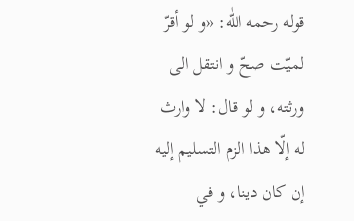قوله رحمه اللّٰه: «و لو أقرّ لميّت صحّ و انتقل الى ورثته، و لو قال: لا وارث له إلّا هذا الزم التسليم إليه إن كان دينا، و في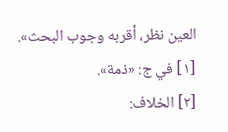العين نظر، أقربه وجوب البحث».
[١] في ج: «ذمة».
[٢] الخلاف: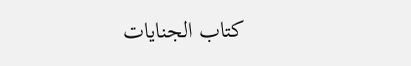كتاب الجنايات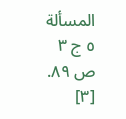المسألة ٥ ج ٣ ص ٨٩.
[٣]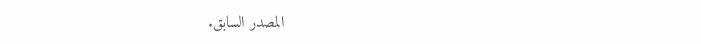المصدر السابق.